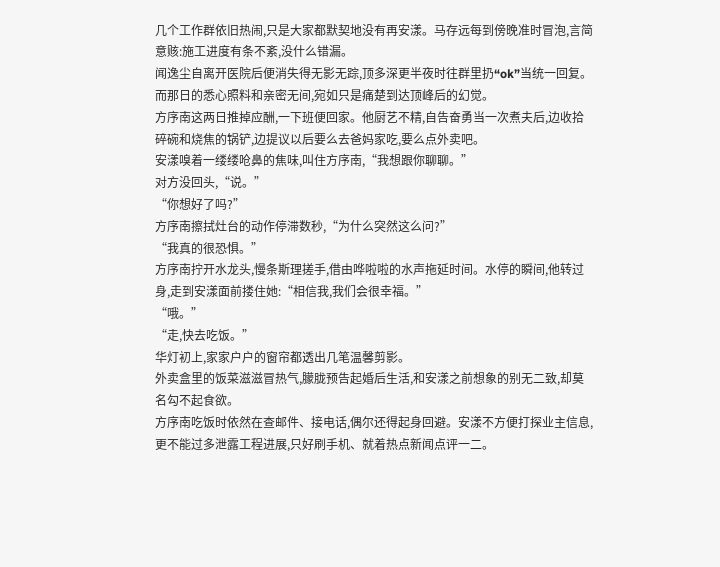几个工作群依旧热闹,只是大家都默契地没有再安漾。马存远每到傍晚准时冒泡,言简意赅:施工进度有条不紊,没什么错漏。
闻逸尘自离开医院后便消失得无影无踪,顶多深更半夜时往群里扔“ok”当统一回复。而那日的悉心照料和亲密无间,宛如只是痛楚到达顶峰后的幻觉。
方序南这两日推掉应酬,一下班便回家。他厨艺不精,自告奋勇当一次煮夫后,边收拾碎碗和烧焦的锅铲,边提议以后要么去爸妈家吃,要么点外卖吧。
安漾嗅着一缕缕呛鼻的焦味,叫住方序南,“我想跟你聊聊。”
对方没回头,“说。”
“你想好了吗?”
方序南擦拭灶台的动作停滞数秒,“为什么突然这么问?”
“我真的很恐惧。”
方序南拧开水龙头,慢条斯理搓手,借由哗啦啦的水声拖延时间。水停的瞬间,他转过身,走到安漾面前搂住她:“相信我,我们会很幸福。”
“哦。”
“走,快去吃饭。”
华灯初上,家家户户的窗帘都透出几笔温馨剪影。
外卖盒里的饭菜滋滋冒热气,朦胧预告起婚后生活,和安漾之前想象的别无二致,却莫名勾不起食欲。
方序南吃饭时依然在查邮件、接电话,偶尔还得起身回避。安漾不方便打探业主信息,更不能过多泄露工程进展,只好刷手机、就着热点新闻点评一二。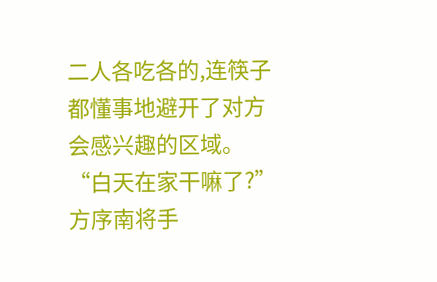二人各吃各的,连筷子都懂事地避开了对方会感兴趣的区域。
“白天在家干嘛了?”方序南将手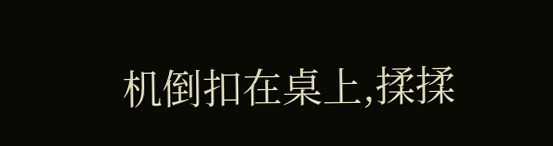机倒扣在桌上,揉揉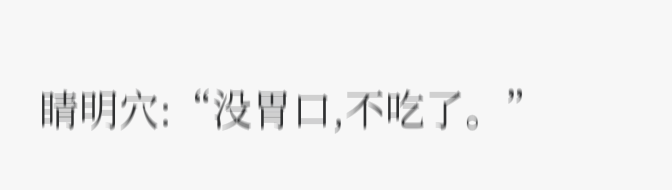睛明穴:“没胃口,不吃了。”